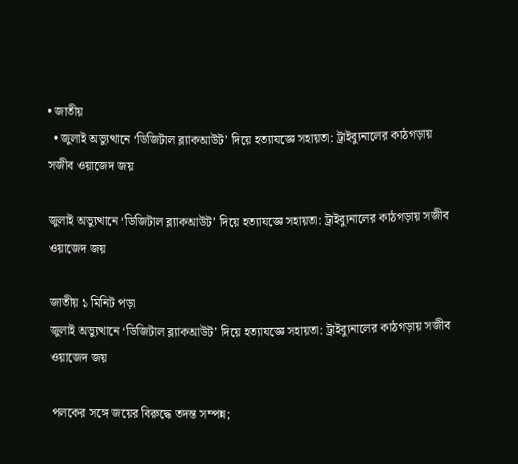• জাতীয়
  • জুলাই অভ্যুত্থানে ‘ডিজিটাল ব্ল্যাকআউট’ দিয়ে হত্যাযজ্ঞে সহায়তা: ট্রাইব্যুনালের কাঠগড়ায় সজীব ওয়াজেদ জয়

জুলাই অভ্যুত্থানে ‘ডিজিটাল ব্ল্যাকআউট’ দিয়ে হত্যাযজ্ঞে সহায়তা: ট্রাইব্যুনালের কাঠগড়ায় সজীব ওয়াজেদ জয়

জাতীয় ১ মিনিট পড়া
জুলাই অভ্যুত্থানে ‘ডিজিটাল ব্ল্যাকআউট’ দিয়ে হত্যাযজ্ঞে সহায়তা: ট্রাইব্যুনালের কাঠগড়ায় সজীব ওয়াজেদ জয়

পলকের সঙ্গে জয়ের বিরুদ্ধে তদন্ত সম্পন্ন;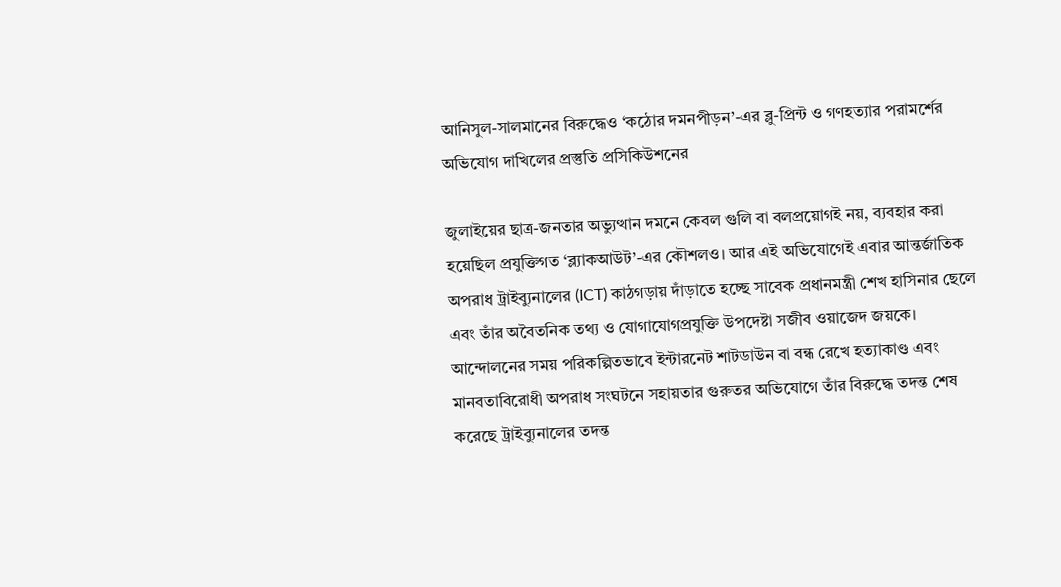আনিসুল-সালমানের বিরুদ্ধেও ‘কঠোর দমনপীড়ন’-এর ব্লু-প্রিন্ট ও গণহত্যার পরামর্শের অভিযোগ দাখিলের প্রস্তুতি প্রসিকিউশনের

জুলাইয়ের ছাত্র-জনতার অভ্যুত্থান দমনে কেবল গুলি বা বলপ্রয়োগই নয়, ব্যবহার করা হয়েছিল প্রযুক্তিগত ‘ব্ল্যাকআউট’-এর কৌশলও। আর এই অভিযোগেই এবার আন্তর্জাতিক অপরাধ ট্রাইব্যুনালের (ICT) কাঠগড়ায় দাঁড়াতে হচ্ছে সাবেক প্রধানমন্ত্রী শেখ হাসিনার ছেলে এবং তাঁর অবৈতনিক তথ্য ও যোগাযোগপ্রযুক্তি উপদেষ্টা সজীব ওয়াজেদ জয়কে। আন্দোলনের সময় পরিকল্পিতভাবে ইন্টারনেট শাটডাউন বা বন্ধ রেখে হত্যাকাণ্ড এবং মানবতাবিরোধী অপরাধ সংঘটনে সহায়তার গুরুতর অভিযোগে তাঁর বিরুদ্ধে তদন্ত শেষ করেছে ট্রাইব্যুনালের তদন্ত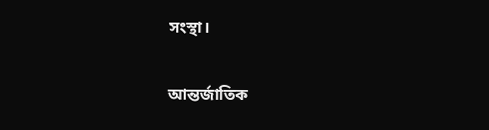সংস্থা।

আন্তর্জাতিক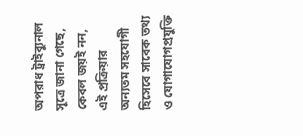অপরাধ ট্রাইব্যুনাল সূত্রে জানা গেছে, কেবল জয়ই নন, এই প্রক্রিয়ার অন্যতম সহযোগী হিসেবে সাবেক তথ্য ও যোগাযোগপ্রযুক্তি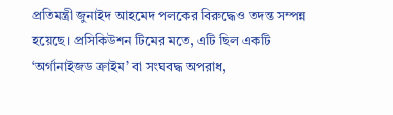প্রতিমন্ত্রী জুনাইদ আহমেদ পলকের বিরুদ্ধেও তদন্ত সম্পন্ন হয়েছে। প্রসিকিউশন টিমের মতে, এটি ছিল একটি ‘অর্গানাইজড ক্রাইম’ বা সংঘবদ্ধ অপরাধ,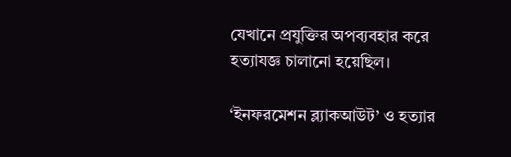যেখানে প্রযুক্তির অপব্যবহার করে হত্যাযজ্ঞ চালানো হয়েছিল।

‘ইনফরমেশন ব্ল্যাকআউট’ ও হত্যার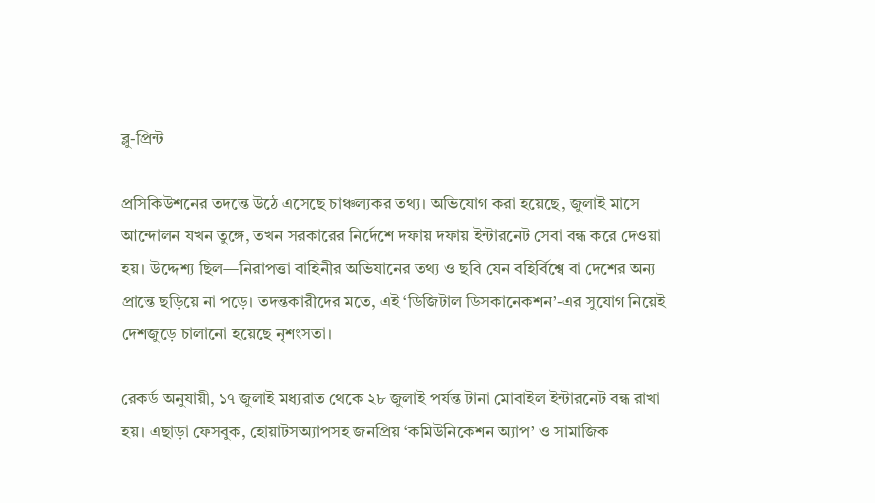ব্লু-প্রিন্ট

প্রসিকিউশনের তদন্তে উঠে এসেছে চাঞ্চল্যকর তথ্য। অভিযোগ করা হয়েছে, জুলাই মাসে আন্দোলন যখন তুঙ্গে, তখন সরকারের নির্দেশে দফায় দফায় ইন্টারনেট সেবা বন্ধ করে দেওয়া হয়। উদ্দেশ্য ছিল—নিরাপত্তা বাহিনীর অভিযানের তথ্য ও ছবি যেন বহির্বিশ্বে বা দেশের অন্য প্রান্তে ছড়িয়ে না পড়ে। তদন্তকারীদের মতে, এই ‘ডিজিটাল ডিসকানেকশন’-এর সুযোগ নিয়েই দেশজুড়ে চালানো হয়েছে নৃশংসতা।

রেকর্ড অনুযায়ী, ১৭ জুলাই মধ্যরাত থেকে ২৮ জুলাই পর্যন্ত টানা মোবাইল ইন্টারনেট বন্ধ রাখা হয়। এছাড়া ফেসবুক, হোয়াটসঅ্যাপসহ জনপ্রিয় ‘কমিউনিকেশন অ্যাপ’ ও সামাজিক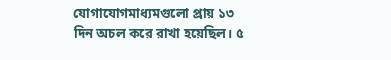যোগাযোগমাধ্যমগুলো প্রায় ১৩ দিন অচল করে রাখা হয়েছিল। ৫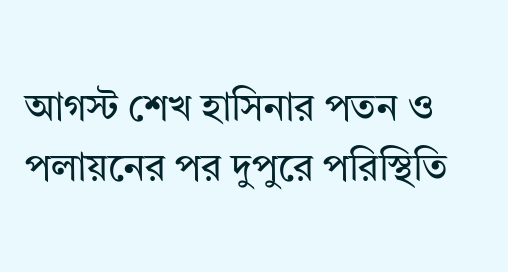আগস্ট শেখ হাসিনার পতন ও পলায়নের পর দুপুরে পরিস্থিতি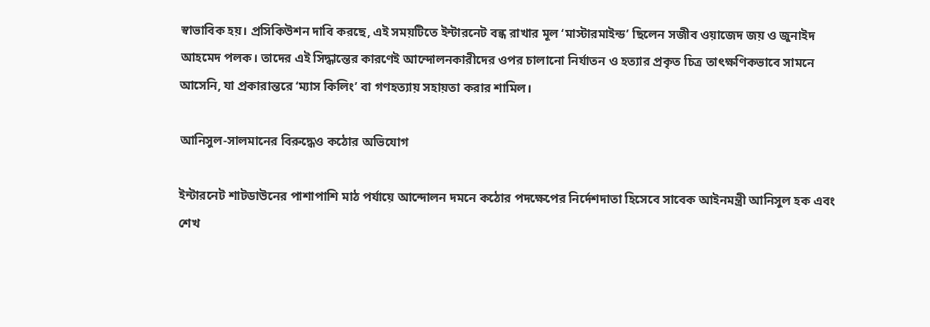স্বাভাবিক হয়। প্রসিকিউশন দাবি করছে, এই সময়টিতে ইন্টারনেট বন্ধ রাখার মূল ‘মাস্টারমাইন্ড’ ছিলেন সজীব ওয়াজেদ জয় ও জুনাইদ আহমেদ পলক। তাদের এই সিদ্ধান্তের কারণেই আন্দোলনকারীদের ওপর চালানো নির্যাতন ও হত্যার প্রকৃত চিত্র তাৎক্ষণিকভাবে সামনে আসেনি, যা প্রকারান্তরে ‘ম্যাস কিলিং’ বা গণহত্যায় সহায়তা করার শামিল।

আনিসুল-সালমানের বিরুদ্ধেও কঠোর অভিযোগ

ইন্টারনেট শাটডাউনের পাশাপাশি মাঠ পর্যায়ে আন্দোলন দমনে কঠোর পদক্ষেপের নির্দেশদাতা হিসেবে সাবেক আইনমন্ত্রী আনিসুল হক এবং শেখ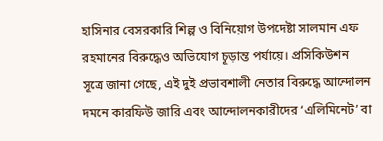হাসিনার বেসরকারি শিল্প ও বিনিয়োগ উপদেষ্টা সালমান এফ রহমানের বিরুদ্ধেও অভিযোগ চূড়ান্ত পর্যায়ে। প্রসিকিউশন সূত্রে জানা গেছে, এই দুই প্রভাবশালী নেতার বিরুদ্ধে আন্দোলন দমনে কারফিউ জারি এবং আন্দোলনকারীদের ‘এলিমিনেট’ বা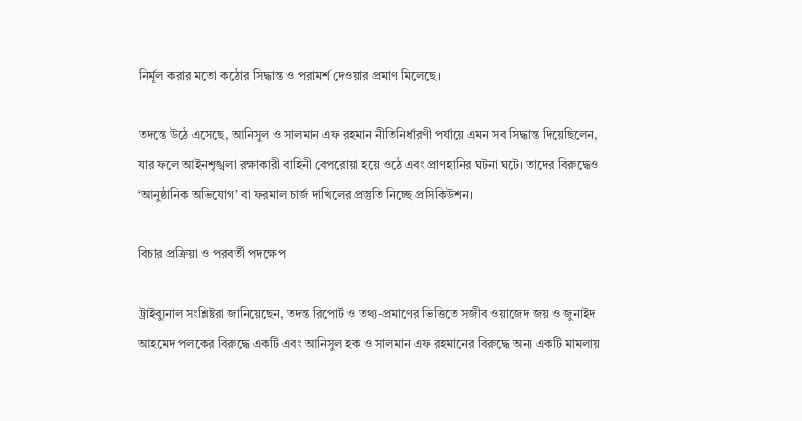নির্মূল করার মতো কঠোর সিদ্ধান্ত ও পরামর্শ দেওয়ার প্রমাণ মিলেছে।

তদন্তে উঠে এসেছে, আনিসুল ও সালমান এফ রহমান নীতিনির্ধারণী পর্যায়ে এমন সব সিদ্ধান্ত দিয়েছিলেন, যার ফলে আইনশৃঙ্খলা রক্ষাকারী বাহিনী বেপরোয়া হয়ে ওঠে এবং প্রাণহানির ঘটনা ঘটে। তাদের বিরুদ্ধেও ‘আনুষ্ঠানিক অভিযোগ’ বা ফরমাল চার্জ দাখিলের প্রস্তুতি নিচ্ছে প্রসিকিউশন।

বিচার প্রক্রিয়া ও পরবর্তী পদক্ষেপ

ট্রাইব্যুনাল সংশ্লিষ্টরা জানিয়েছেন, তদন্ত রিপোর্ট ও তথ্য-প্রমাণের ভিত্তিতে সজীব ওয়াজেদ জয় ও জুনাইদ আহমেদ পলকের বিরুদ্ধে একটি এবং আনিসুল হক ও সালমান এফ রহমানের বিরুদ্ধে অন্য একটি মামলায়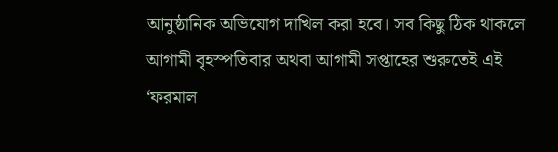আনুষ্ঠানিক অভিযোগ দাখিল করা হবে। সব কিছু ঠিক থাকলে আগামী বৃহস্পতিবার অথবা আগামী সপ্তাহের শুরুতেই এই ‘ফরমাল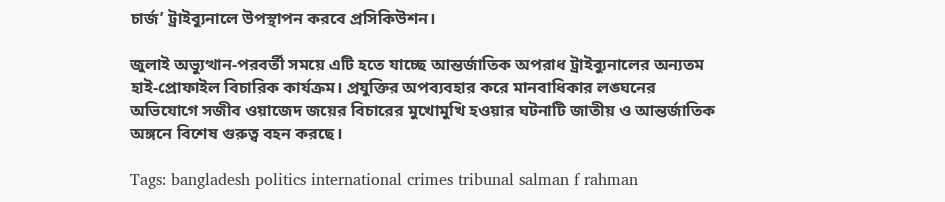চার্জ’ ট্রাইব্যুনালে উপস্থাপন করবে প্রসিকিউশন।

জুলাই অভ্যুত্থান-পরবর্তী সময়ে এটি হতে যাচ্ছে আন্তর্জাতিক অপরাধ ট্রাইব্যুনালের অন্যতম হাই-প্রোফাইল বিচারিক কার্যক্রম। প্রযুক্তির অপব্যবহার করে মানবাধিকার লঙ্ঘনের অভিযোগে সজীব ওয়াজেদ জয়ের বিচারের মুখোমুখি হওয়ার ঘটনাটি জাতীয় ও আন্তর্জাতিক অঙ্গনে বিশেষ গুরুত্ব বহন করছে।

Tags: bangladesh politics international crimes tribunal salman f rahman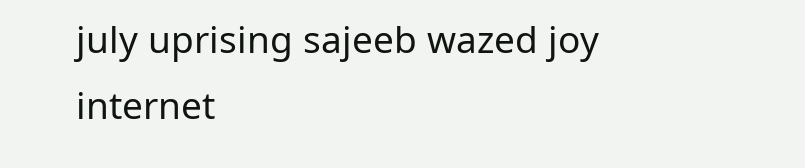july uprising sajeeb wazed joy internet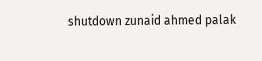shutdown zunaid ahmed palak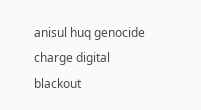anisul huq genocide charge digital blackout